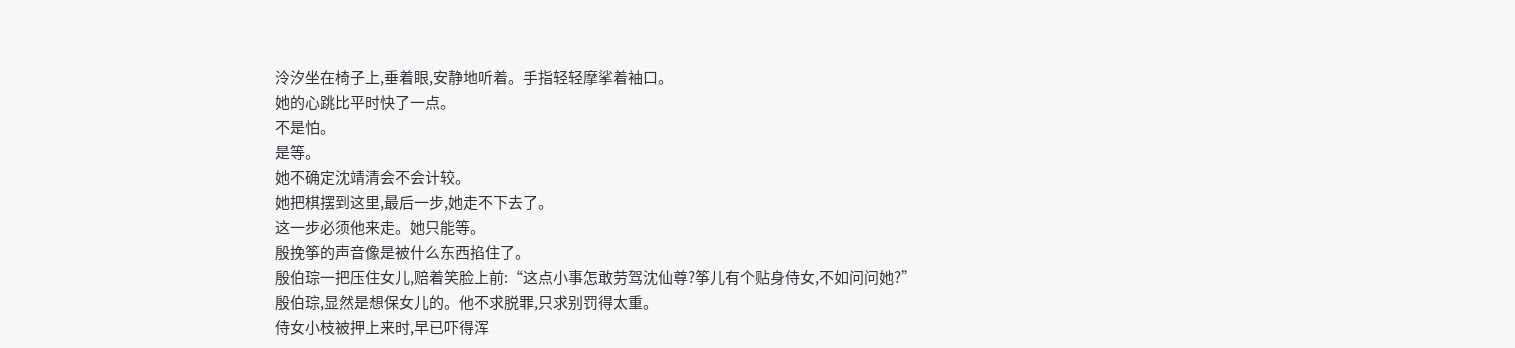泠汐坐在椅子上,垂着眼,安静地听着。手指轻轻摩挲着袖口。
她的心跳比平时快了一点。
不是怕。
是等。
她不确定沈靖清会不会计较。
她把棋摆到这里,最后一步,她走不下去了。
这一步必须他来走。她只能等。
殷挽筝的声音像是被什么东西掐住了。
殷伯琮一把压住女儿,赔着笑脸上前:“这点小事怎敢劳驾沈仙尊?筝儿有个贴身侍女,不如问问她?”
殷伯琮,显然是想保女儿的。他不求脱罪,只求别罚得太重。
侍女小枝被押上来时,早已吓得浑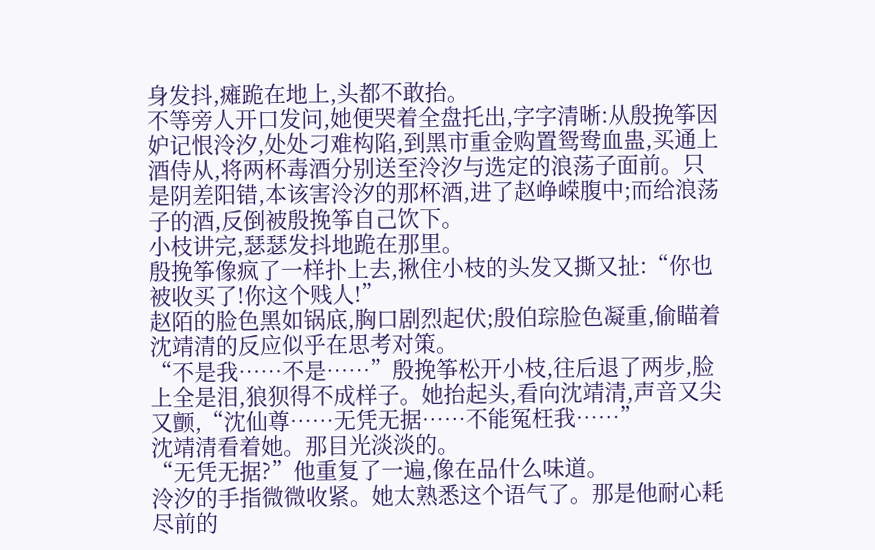身发抖,瘫跪在地上,头都不敢抬。
不等旁人开口发问,她便哭着全盘托出,字字清晰:从殷挽筝因妒记恨泠汐,处处刁难构陷,到黑市重金购置鸳鸯血蛊,买通上酒侍从,将两杯毒酒分别送至泠汐与选定的浪荡子面前。只是阴差阳错,本该害泠汐的那杯酒,进了赵峥嵘腹中;而给浪荡子的酒,反倒被殷挽筝自己饮下。
小枝讲完,瑟瑟发抖地跪在那里。
殷挽筝像疯了一样扑上去,揪住小枝的头发又撕又扯:“你也被收买了!你这个贱人!”
赵陌的脸色黑如锅底,胸口剧烈起伏;殷伯琮脸色凝重,偷瞄着沈靖清的反应似乎在思考对策。
“不是我……不是……”殷挽筝松开小枝,往后退了两步,脸上全是泪,狼狈得不成样子。她抬起头,看向沈靖清,声音又尖又颤,“沈仙尊……无凭无据……不能冤枉我……”
沈靖清看着她。那目光淡淡的。
“无凭无据?”他重复了一遍,像在品什么味道。
泠汐的手指微微收紧。她太熟悉这个语气了。那是他耐心耗尽前的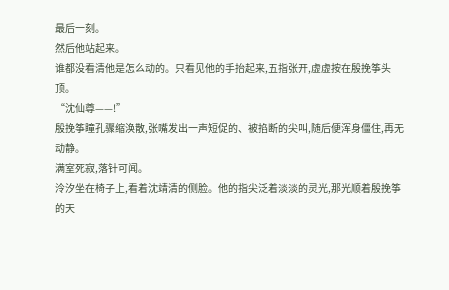最后一刻。
然后他站起来。
谁都没看清他是怎么动的。只看见他的手抬起来,五指张开,虚虚按在殷挽筝头顶。
“沈仙尊——!”
殷挽筝瞳孔骤缩涣散,张嘴发出一声短促的、被掐断的尖叫,随后便浑身僵住,再无动静。
满室死寂,落针可闻。
泠汐坐在椅子上,看着沈靖清的侧脸。他的指尖泛着淡淡的灵光,那光顺着殷挽筝的天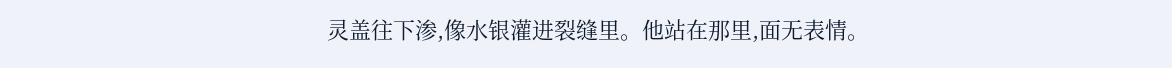灵盖往下渗,像水银灌进裂缝里。他站在那里,面无表情。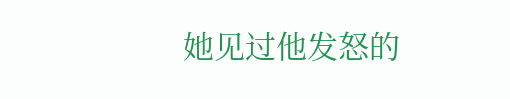她见过他发怒的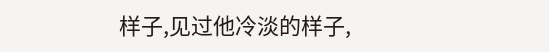样子,见过他冷淡的样子,